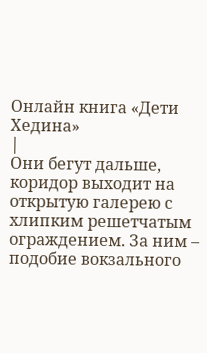Онлайн книга «Дети Хедина»
|
Они бегут дальше, коридор выходит на открытую галерею с хлипким решетчатым ограждением. За ним – подобие вокзального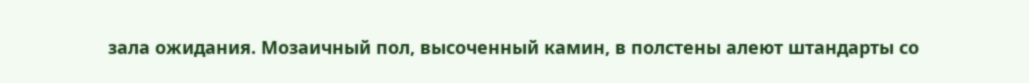зала ожидания. Мозаичный пол, высоченный камин, в полстены алеют штандарты со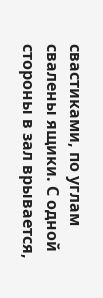свастиками, по углам свалены ящики. С одной стороны в зал врывается,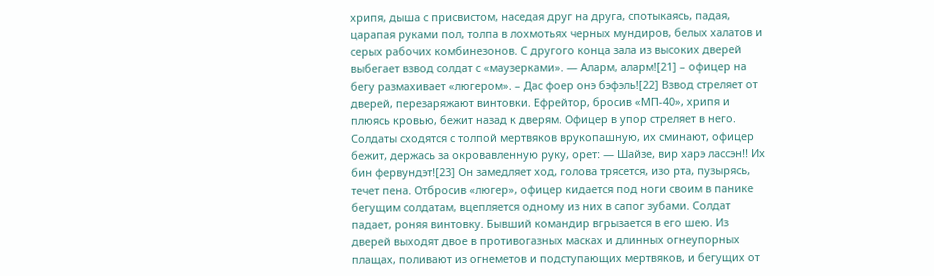хрипя, дыша с присвистом, наседая друг на друга, спотыкаясь, падая, царапая руками пол, толпа в лохмотьях черных мундиров, белых халатов и серых рабочих комбинезонов. С другого конца зала из высоких дверей выбегает взвод солдат с «маузерками». — Аларм, аларм![21] – офицер на бегу размахивает «люгером». – Дас фоер онэ бэфэль![22] Взвод стреляет от дверей, перезаряжают винтовки. Ефрейтор, бросив «МП-40», хрипя и плюясь кровью, бежит назад к дверям. Офицер в упор стреляет в него. Солдаты сходятся с толпой мертвяков врукопашную, их сминают, офицер бежит, держась за окровавленную руку, орет: — Шайзе, вир харэ лассэн!! Их бин фервундэт![23] Он замедляет ход, голова трясется, изо рта, пузырясь, течет пена. Отбросив «люгер», офицер кидается под ноги своим в панике бегущим солдатам, вцепляется одному из них в сапог зубами. Солдат падает, роняя винтовку. Бывший командир вгрызается в его шею. Из дверей выходят двое в противогазных масках и длинных огнеупорных плащах, поливают из огнеметов и подступающих мертвяков, и бегущих от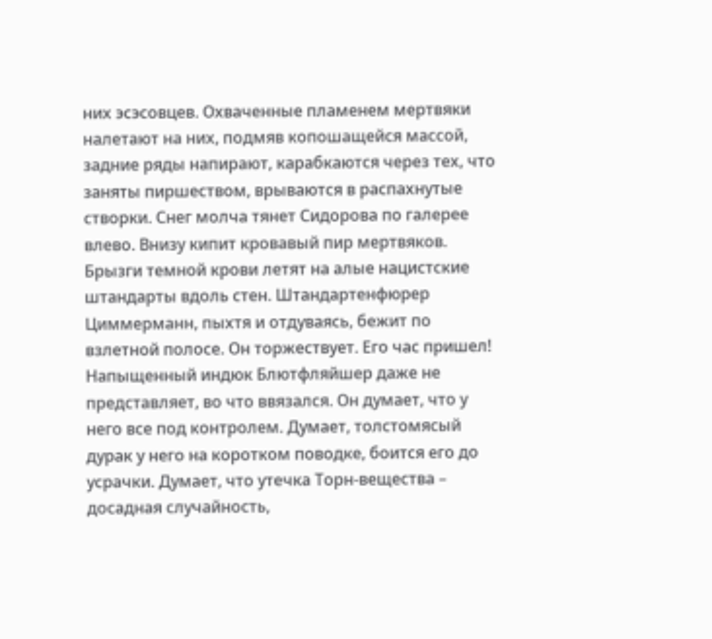них эсэсовцев. Охваченные пламенем мертвяки налетают на них, подмяв копошащейся массой, задние ряды напирают, карабкаются через тех, что заняты пиршеством, врываются в распахнутые створки. Снег молча тянет Сидорова по галерее влево. Внизу кипит кровавый пир мертвяков. Брызги темной крови летят на алые нацистские штандарты вдоль стен. Штандартенфюрер Циммерманн, пыхтя и отдуваясь, бежит по взлетной полосе. Он торжествует. Его час пришел! Напыщенный индюк Блютфляйшер даже не представляет, во что ввязался. Он думает, что у него все под контролем. Думает, толстомясый дурак у него на коротком поводке, боится его до усрачки. Думает, что утечка Торн-вещества – досадная случайность,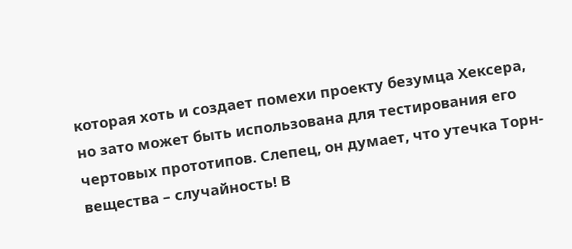которая хоть и создает помехи проекту безумца Хексера, но зато может быть использована для тестирования его чертовых прототипов. Слепец, он думает, что утечка Торн-вещества – случайность! В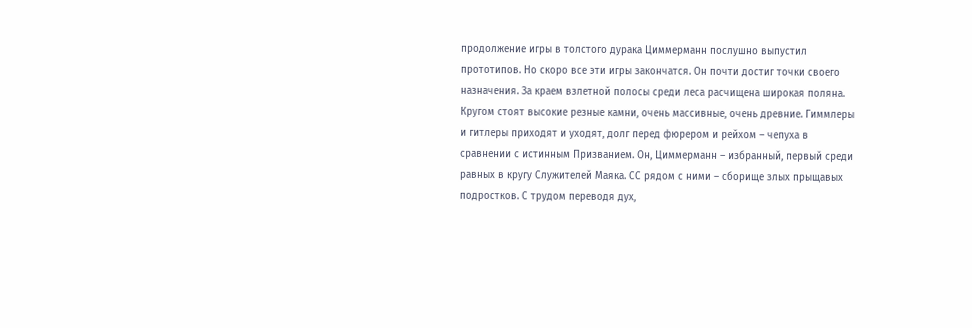продолжение игры в толстого дурака Циммерманн послушно выпустил прототипов. Но скоро все эти игры закончатся. Он почти достиг точки своего назначения. За краем взлетной полосы среди леса расчищена широкая поляна. Кругом стоят высокие резные камни, очень массивные, очень древние. Гиммлеры и гитлеры приходят и уходят, долг перед фюрером и рейхом – чепуха в сравнении с истинным Призванием. Он, Циммерманн – избранный, первый среди равных в кругу Служителей Маяка. СС рядом с ними – сборище злых прыщавых подростков. С трудом переводя дух,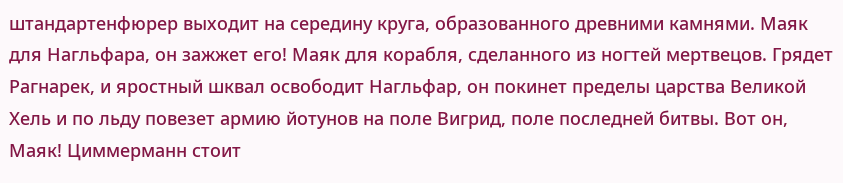штандартенфюрер выходит на середину круга, образованного древними камнями. Маяк для Нагльфара, он зажжет его! Маяк для корабля, сделанного из ногтей мертвецов. Грядет Рагнарек, и яростный шквал освободит Нагльфар, он покинет пределы царства Великой Хель и по льду повезет армию йотунов на поле Вигрид, поле последней битвы. Вот он, Маяк! Циммерманн стоит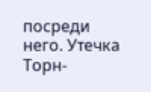посреди него. Утечка Торн-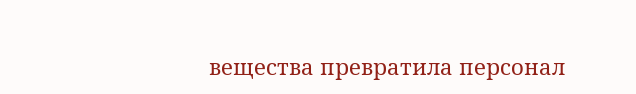вещества превратила персонал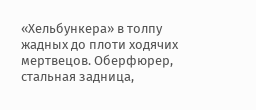«Хельбункера» в толпу жадных до плоти ходячих мертвецов. Оберфюрер, стальная задница,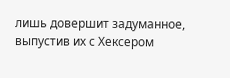лишь довершит задуманное, выпустив их с Хексером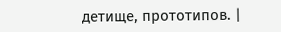детище, прототипов. |